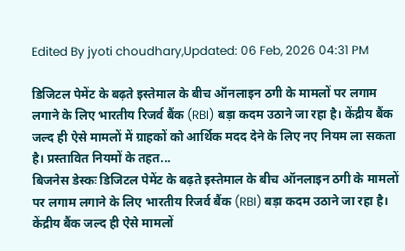Edited By jyoti choudhary,Updated: 06 Feb, 2026 04:31 PM

डिजिटल पेमेंट के बढ़ते इस्तेमाल के बीच ऑनलाइन ठगी के मामलों पर लगाम लगाने के लिए भारतीय रिजर्व बैंक (RBI) बड़ा कदम उठाने जा रहा है। केंद्रीय बैंक जल्द ही ऐसे मामलों में ग्राहकों को आर्थिक मदद देने के लिए नए नियम ला सकता है। प्रस्तावित नियमों के तहत...
बिजनेस डेस्कः डिजिटल पेमेंट के बढ़ते इस्तेमाल के बीच ऑनलाइन ठगी के मामलों पर लगाम लगाने के लिए भारतीय रिजर्व बैंक (RBI) बड़ा कदम उठाने जा रहा है। केंद्रीय बैंक जल्द ही ऐसे मामलों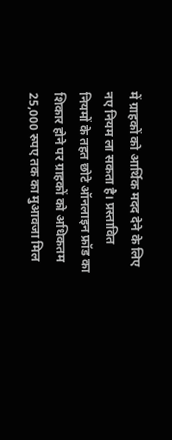में ग्राहकों को आर्थिक मदद देने के लिए नए नियम ला सकता है। प्रस्तावित नियमों के तहत छोटे ऑनलाइन फ्रॉड का शिकार होने पर ग्राहकों को अधिकतम 25,000 रुपए तक का मुआवजा मिल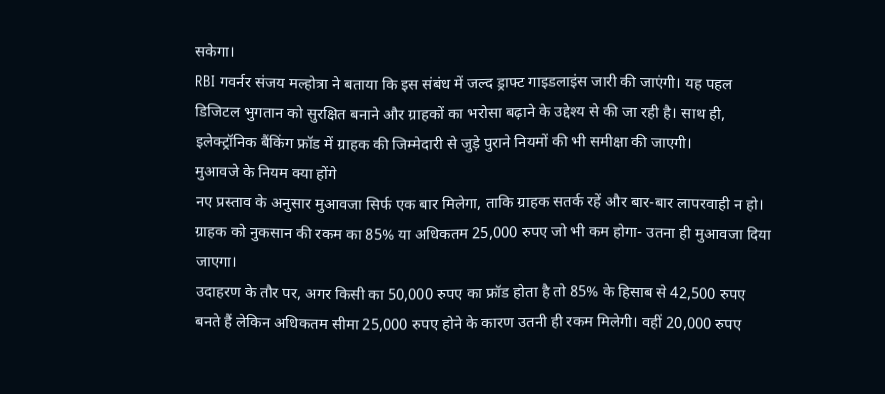सकेगा।
RBI गवर्नर संजय मल्होत्रा ने बताया कि इस संबंध में जल्द ड्राफ्ट गाइडलाइंस जारी की जाएंगी। यह पहल डिजिटल भुगतान को सुरक्षित बनाने और ग्राहकों का भरोसा बढ़ाने के उद्देश्य से की जा रही है। साथ ही, इलेक्ट्रॉनिक बैंकिंग फ्रॉड में ग्राहक की जिम्मेदारी से जुड़े पुराने नियमों की भी समीक्षा की जाएगी।
मुआवजे के नियम क्या होंगे
नए प्रस्ताव के अनुसार मुआवजा सिर्फ एक बार मिलेगा, ताकि ग्राहक सतर्क रहें और बार-बार लापरवाही न हो। ग्राहक को नुकसान की रकम का 85% या अधिकतम 25,000 रुपए जो भी कम होगा- उतना ही मुआवजा दिया जाएगा।
उदाहरण के तौर पर, अगर किसी का 50,000 रुपए का फ्रॉड होता है तो 85% के हिसाब से 42,500 रुपए बनते हैं लेकिन अधिकतम सीमा 25,000 रुपए होने के कारण उतनी ही रकम मिलेगी। वहीं 20,000 रुपए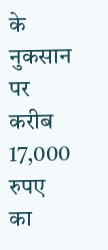के नुकसान पर करीब 17,000 रुपए का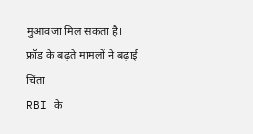मुआवजा मिल सकता है।
फ्रॉड के बढ़ते मामलों ने बढ़ाई चिंता
RBI के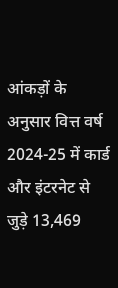आंकड़ों के अनुसार वित्त वर्ष 2024-25 में कार्ड और इंटरनेट से जुड़े 13,469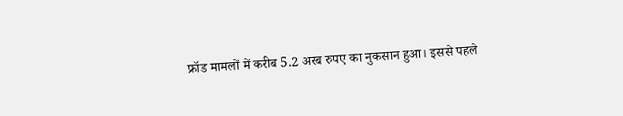फ्रॉड मामलों में करीब 5.2 अरब रुपए का नुकसान हुआ। इससे पहले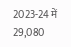2023-24 में 29,080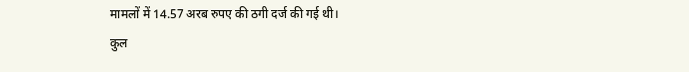मामलों में 14.57 अरब रुपए की ठगी दर्ज की गई थी।
कुल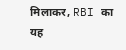मिलाकर, RBI का यह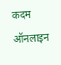कदम ऑनलाइन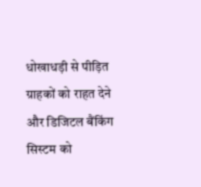धोखाधड़ी से पीड़ित ग्राहकों को राहत देने और डिजिटल बैंकिंग सिस्टम को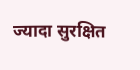ज्यादा सुरक्षित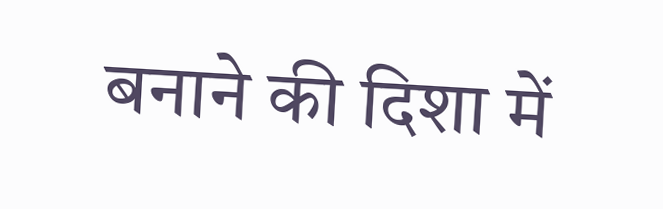बनाने की दिशा में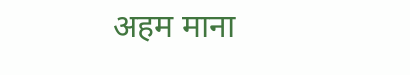अहम माना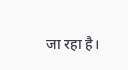जा रहा है।